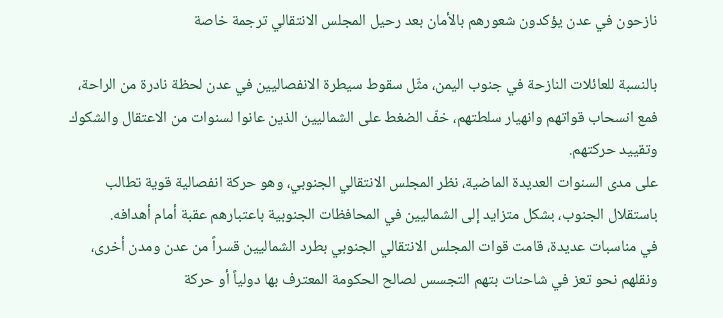نازحون في عدن يؤكدون شعورهم بالأمان بعد رحيل المجلس الانتقالي ترجمة خاصة

بالنسبة للعائلات النازحة في جنوب اليمن، مثّل سقوط سيطرة الانفصاليين في عدن لحظة نادرة من الراحة، فمع انسحاب قواتهم وانهيار سلطتهم، خفّ الضغط على الشماليين الذين عانوا لسنوات من الاعتقال والشكوك وتقييد حركتهم.
على مدى السنوات العديدة الماضية، نظر المجلس الانتقالي الجنوبي، وهو حركة انفصالية قوية تطالب باستقلال الجنوب، بشكل متزايد إلى الشماليين في المحافظات الجنوبية باعتبارهم عقبة أمام أهدافه.
في مناسبات عديدة، قامت قوات المجلس الانتقالي الجنوبي بطرد الشماليين قسراً من عدن ومدن أخرى، ونقلهم نحو تعز في شاحنات بتهم التجسس لصالح الحكومة المعترف بها دولياً أو حركة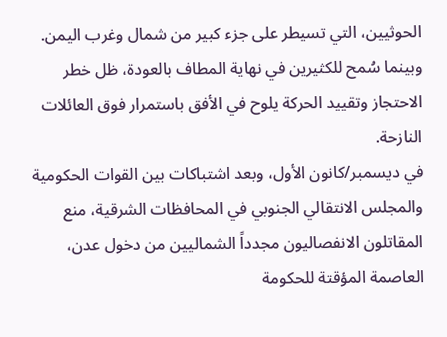الحوثيين، التي تسيطر على جزء كبير من شمال وغرب اليمن.
وبينما سُمح للكثيرين في نهاية المطاف بالعودة، ظل خطر الاحتجاز وتقييد الحركة يلوح في الأفق باستمرار فوق العائلات النازحة.
في ديسمبر/كانون الأول، وبعد اشتباكات بين القوات الحكومية والمجلس الانتقالي الجنوبي في المحافظات الشرقية، منع المقاتلون الانفصاليون مجدداً الشماليين من دخول عدن، العاصمة المؤقتة للحكومة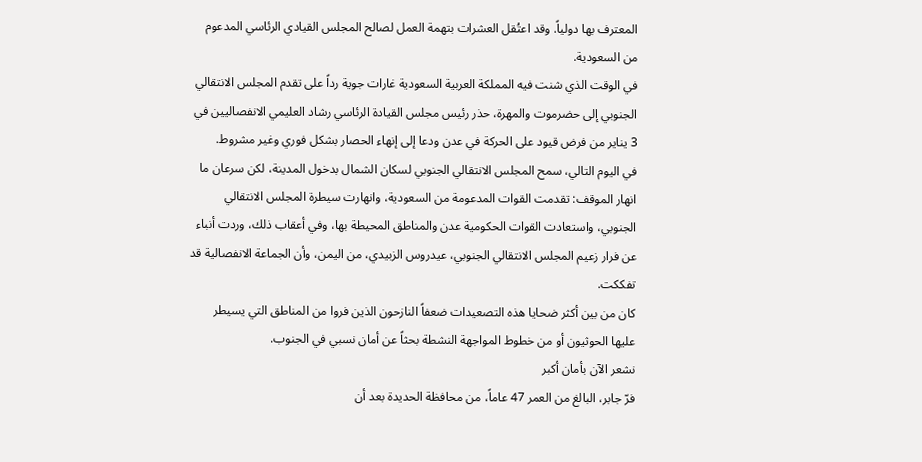المعترف بها دولياً. وقد اعتُقل العشرات بتهمة العمل لصالح المجلس القيادي الرئاسي المدعوم من السعودية.
في الوقت الذي شنت فيه المملكة العربية السعودية غارات جوية رداً على تقدم المجلس الانتقالي الجنوبي إلى حضرموت والمهرة، حذر رئيس مجلس القيادة الرئاسي رشاد العليمي الانفصاليين في 3 يناير من فرض قيود على الحركة في عدن ودعا إلى إنهاء الحصار بشكل فوري وغير مشروط.
في اليوم التالي، سمح المجلس الانتقالي الجنوبي لسكان الشمال بدخول المدينة، لكن سرعان ما انهار الموقف: تقدمت القوات المدعومة من السعودية، وانهارت سيطرة المجلس الانتقالي الجنوبي، واستعادت القوات الحكومية عدن والمناطق المحيطة بها، وفي أعقاب ذلك، وردت أنباء عن فرار زعيم المجلس الانتقالي الجنوبي، عيدروس الزبيدي، من اليمن، وأن الجماعة الانفصالية قد تفككت.
كان من بين أكثر ضحايا هذه التصعيدات ضعفاً النازحون الذين فروا من المناطق التي يسيطر عليها الحوثيون أو من خطوط المواجهة النشطة بحثاً عن أمان نسبي في الجنوب.
نشعر الآن بأمان أكبر
فرّ جابر، البالغ من العمر 47 عاماً، من محافظة الحديدة بعد أن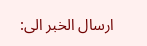ارسال الخبر الى: